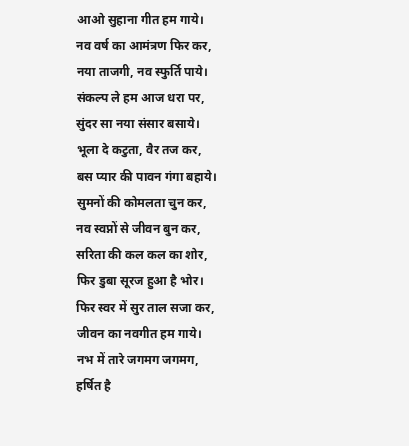आओ सुहाना गीत हम गाये।
नव वर्ष का आमंत्रण फिर कर,
नया ताजगी, नव स्फुर्ति पाये।
संकल्प ले हम आज धरा पर,
सुंदर सा नया संसार बसाये।
भूला दे कटुता, वैर तज कर,
बस प्यार की पावन गंगा बहाये।
सुमनों की कोमलता चुन कर,
नव स्वप्नों से जीवन बुन कर,
सरिता की कल कल का शोर,
फिर डुबा सूरज हुआ है भोर।
फिर स्वर में सुर ताल सजा कर,
जीवन का नवगीत हम गाये।
नभ में तारे जगमग जगमग,
हर्षित है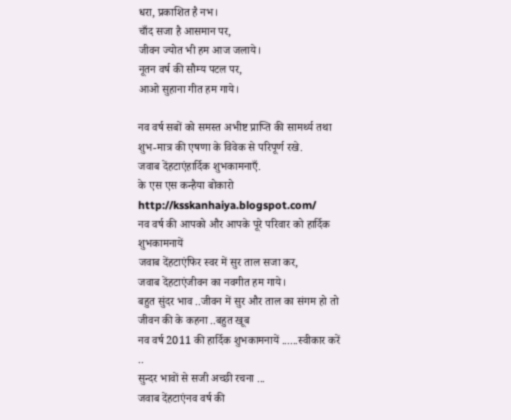धरा, प्रकाशित है नभ।
चाँद सजा है आसमान पर,
जीवन ज्योत भी हम आज जलाये।
नूतन वर्ष की सौम्य पटल पर,
आओ सुहाना गीत हम गाये।

नव वर्ष सबों को समस्त अभीष्ट प्राप्ति की सामर्थ्य तथा शुभ-मात्र की एषणा के विवेक से परिपूर्ण रखे.
जवाब देंहटाएंहार्दिक शुभकामनाएँ.
के एस एस कन्हैया बोकारो
http://ksskanhaiya.blogspot.com/
नव वर्ष की आपको और आपके पूरे परिवार को हार्दिक शुभकामनायें
जवाब देंहटाएंफिर स्वर में सुर ताल सजा कर,
जवाब देंहटाएंजीवन का नवगीत हम गाये।
बहुत सुंदर भाव ..जीवन में सुर और ताल का संगम हो तो जीवन की के कहना ..बहुत खूब
नव वर्ष 2011 की हार्दिक शुभकामनायें ......स्वीकार करें ..
सुन्दर भावों से सजी अच्छी रचना ...
जवाब देंहटाएंनव वर्ष की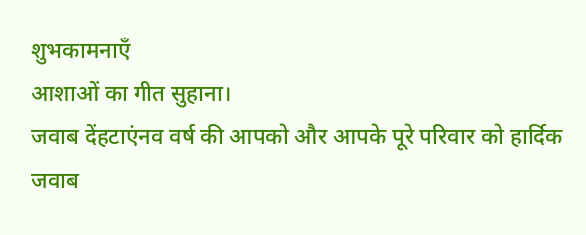शुभकामनाएँ
आशाओं का गीत सुहाना।
जवाब देंहटाएंनव वर्ष की आपको और आपके पूरे परिवार को हार्दिक
जवाब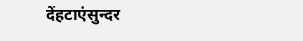देंहटाएंसुन्दर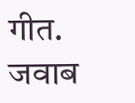गीत.
जवाब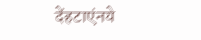देंहटाएंनये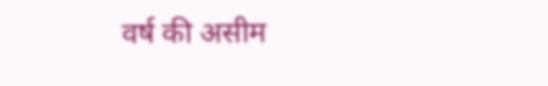वर्ष की असीम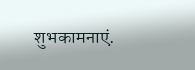शुभकामनाएं.